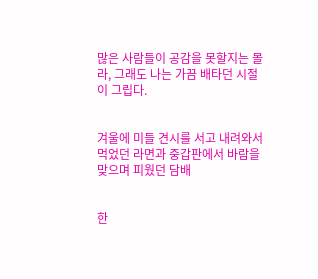많은 사람들이 공감을 못할지는 몰라, 그래도 나는 가끔 배타던 시절이 그립다.


겨울에 미들 견시를 서고 내려와서 먹었던 라면과 중갑판에서 바람을 맞으며 피웠던 담배


한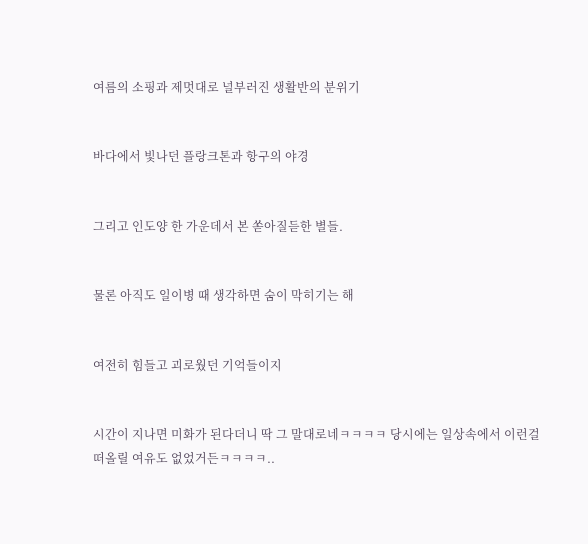여름의 소핑과 제멋대로 널부러진 생활반의 분위기


바다에서 빛나던 플랑크톤과 항구의 야경


그리고 인도양 한 가운데서 본 쏟아질듣한 별들.


물론 아직도 일이병 때 생각하면 숨이 막히기는 해


여전히 힘들고 괴로웠던 기억들이지


시간이 지나면 미화가 된다더니 딱 그 말대로네ㅋㅋㅋㅋ 당시에는 일상속에서 이런걸 떠올릴 여유도 없었거든ㅋㅋㅋㅋ..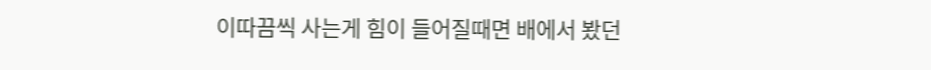이따끔씩 사는게 힘이 들어질때면 배에서 봤던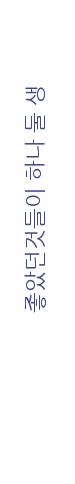좋았던것들이 하나 둘 생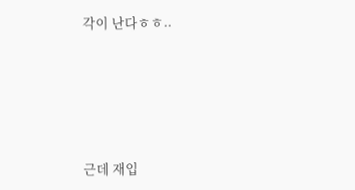각이 난다ㅎㅎ..






근데 재입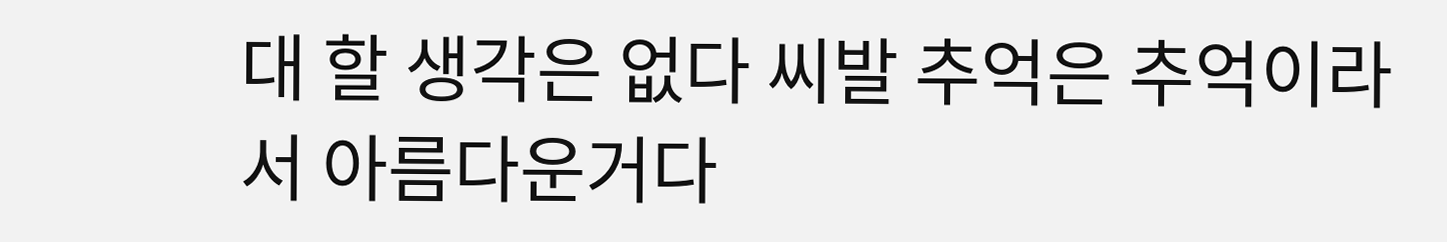대 할 생각은 없다 씨발 추억은 추억이라서 아름다운거다